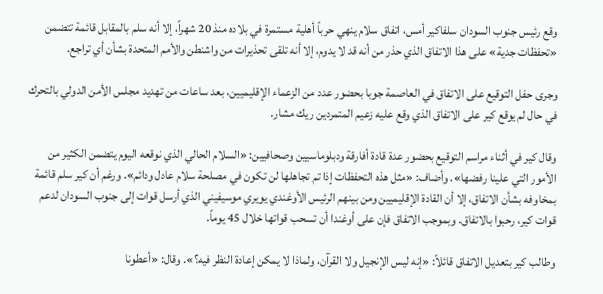وقع رئيس جنوب السودان سلفاكير أمس، اتفاق سلام ينهي حرباً أهلية مستمرة في بلاده منذ 20 شهراً، إلا أنه سلم بالمقابل قائمة تتضمن «تحفظات جدية» على هذا الاتفاق الذي حذر من أنه قد لا يدوم، إلا أنه تلقى تحذيرات من واشنطن والأمم المتحدة بشأن أي تراجع.

وجرى حفل التوقيع على الاتفاق في العاصمة جوبا بحضور عدد من الزعماء الإقليميين، بعد ساعات من تهديد مجلس الأمن الدولي بالتحرك في حال لم يوقع كير على الاتفاق الذي وقع عليه زعيم المتمردين ريك مشار.

وقال كير في أثناء مراسم التوقيع بحضور عدة قادة أفارقة ودبلوماسيين وصحافيين: «السلام الحالي الذي نوقعه اليوم يتضمن الكثير من الأمور التي علينا رفضها». وأضاف: «مثل هذه التحفظات إذا تم تجاهلها لن تكون في مصلحة سلام عادل ودائم». ورغم أن كير سلم قائمة بمخاوفه بشأن الاتفاق، إلا أن القادة الإقليميين ومن بينهم الرئيس الأوغندي يويري موسيفيني الذي أرسل قوات إلى جنوب السودان لدعم قوات كير، رحبوا بالاتفاق. وبموجب الاتفاق فإن على أوغندا أن تسحب قواتها خلال 45 يوماً.

وطالب كير بتعديل الاتفاق قائلاً: «إنه ليس الإنجيل ولا القرآن، ولماذا لا يمكن إعادة النظر فيه؟». وقال: «أعطونا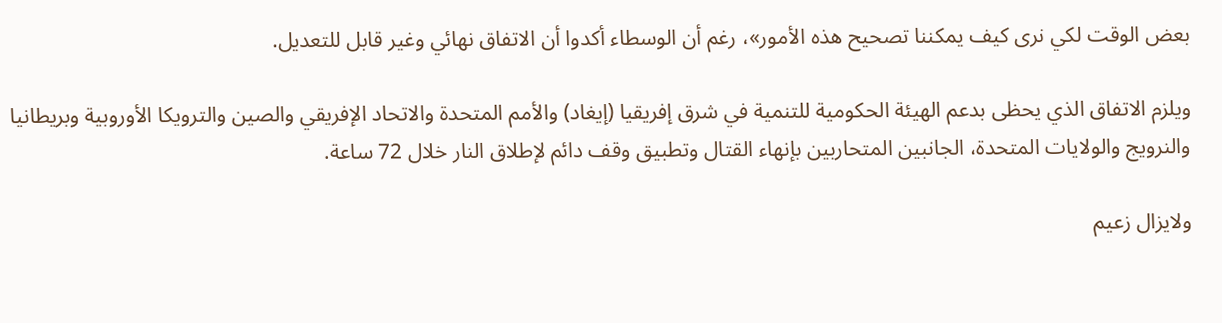بعض الوقت لكي نرى كيف يمكننا تصحيح هذه الأمور»، رغم أن الوسطاء أكدوا أن الاتفاق نهائي وغير قابل للتعديل.

ويلزم الاتفاق الذي يحظى بدعم الهيئة الحكومية للتنمية في شرق إفريقيا (إيغاد) والأمم المتحدة والاتحاد الإفريقي والصين والترويكا الأوروبية وبريطانيا والنرويج والولايات المتحدة، الجانبين المتحاربين بإنهاء القتال وتطبيق وقف دائم لإطلاق النار خلال 72 ساعة.

ولايزال زعيم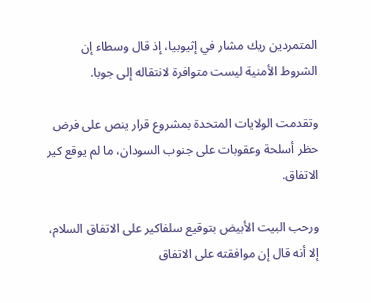المتمردين ريك مشار في إثيوبيا، إذ قال وسطاء إن الشروط الأمنية ليست متوافرة لانتقاله إلى جوبا.

وتقدمت الولايات المتحدة بمشروع قرار ينص على فرض حظر أسلحة وعقوبات على جنوب السودان، ما لم يوقع كير الاتفاق.

ورحب البيت الأبيض بتوقيع سلفاكير على الاتفاق السلام، إلا أنه قال إن موافقته على الاتفاق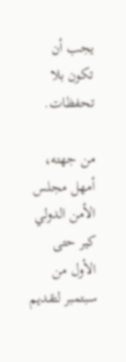يجب أن تكون بلا تحفظات.

من جهته، أمهل مجلس الأمن الدولي كير حتى الأول من سبتمبر لتقديم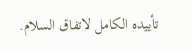تأييده الكامل لاتفاق السلام.